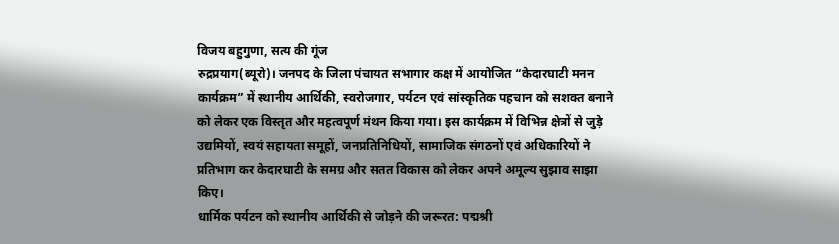विजय बहुगुणा, सत्य की गूंज
रुद्रप्रयाग(ब्यूरो)। जनपद के जिला पंचायत सभागार कक्ष में आयोजित “केदारघाटी मनन कार्यक्रम” में स्थानीय आर्थिकी, स्वरोजगार, पर्यटन एवं सांस्कृतिक पहचान को सशक्त बनाने को लेकर एक विस्तृत और महत्वपूर्ण मंथन किया गया। इस कार्यक्रम में विभिन्न क्षेत्रों से जुड़े उद्यमियों, स्वयं सहायता समूहों, जनप्रतिनिधियों, सामाजिक संगठनों एवं अधिकारियों ने प्रतिभाग कर केदारघाटी के समग्र और सतत विकास को लेकर अपने अमूल्य सुझाव साझा किए।
धार्मिक पर्यटन को स्थानीय आर्थिकी से जोड़ने की जरूरत: पद्मश्री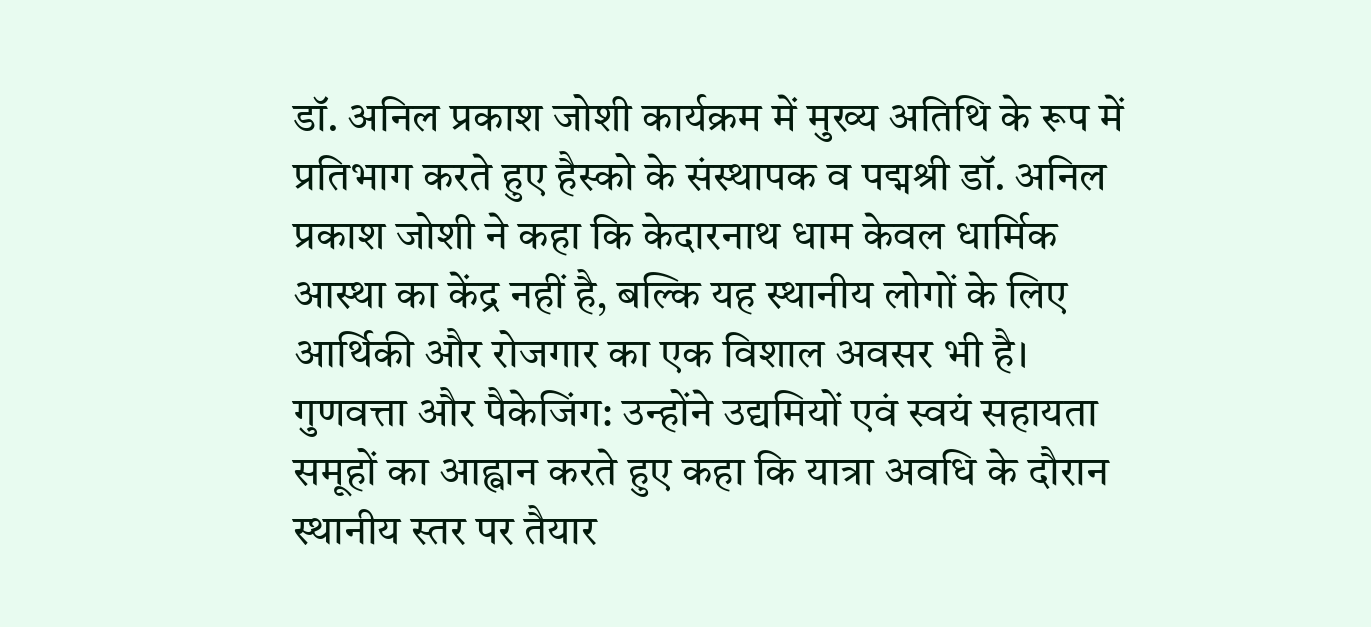डॉ. अनिल प्रकाश जोशी कार्यक्रम में मुख्य अतिथि के रूप में प्रतिभाग करते हुए हैस्को के संस्थापक व पद्मश्री डॉ. अनिल प्रकाश जोशी ने कहा कि केदारनाथ धाम केवल धार्मिक आस्था का केंद्र नहीं है, बल्कि यह स्थानीय लोगों के लिए आर्थिकी और रोजगार का एक विशाल अवसर भी है।
गुणवत्ता और पैकेजिंग: उन्होंने उद्यमियों एवं स्वयं सहायता समूहों का आह्वान करते हुए कहा कि यात्रा अवधि के दौरान स्थानीय स्तर पर तैयार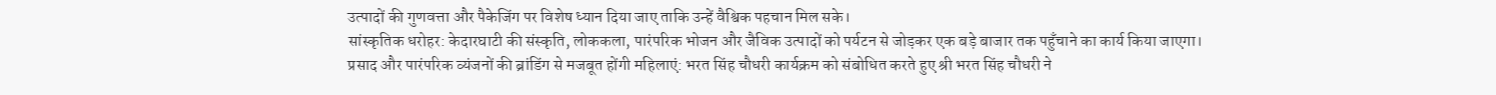उत्पादों की गुणवत्ता और पैकेजिंग पर विशेष ध्यान दिया जाए ताकि उन्हें वैश्विक पहचान मिल सके।
सांस्कृतिक धरोहर: केदारघाटी की संस्कृति, लोककला, पारंपरिक भोजन और जैविक उत्पादों को पर्यटन से जोड़कर एक बड़े बाजार तक पहुँचाने का कार्य किया जाएगा।
प्रसाद और पारंपरिक व्यंजनों की ब्रांडिंग से मजबूत होंगी महिलाएं: भरत सिंह चौधरी कार्यक्रम को संबोधित करते हुए श्री भरत सिंह चौधरी ने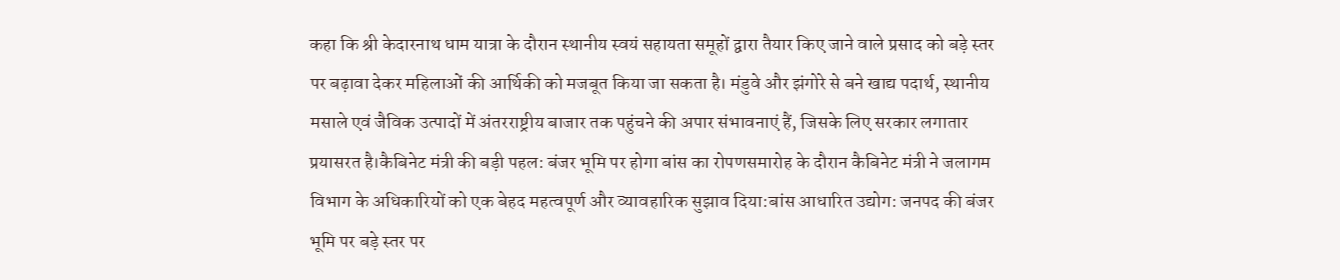कहा कि श्री केदारनाथ धाम यात्रा के दौरान स्थानीय स्वयं सहायता समूहों द्वारा तैयार किए जाने वाले प्रसाद को बड़े स्तर पर बढ़ावा देकर महिलाओं की आर्थिकी को मजबूत किया जा सकता है। मंडुवे और झंगोरे से बने खाद्य पदार्थ, स्थानीय मसाले एवं जैविक उत्पादों में अंतरराष्ट्रीय बाजार तक पहुंचने की अपार संभावनाएं हैं, जिसके लिए सरकार लगातार प्रयासरत है।कैबिनेट मंत्री की बड़ी पहल: बंजर भूमि पर होगा बांस का रोपणसमारोह के दौरान कैबिनेट मंत्री ने जलागम विभाग के अधिकारियों को एक बेहद महत्वपूर्ण और व्यावहारिक सुझाव दिया:बांस आधारित उद्योग: जनपद की बंजर भूमि पर बड़े स्तर पर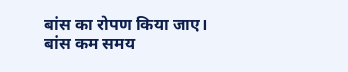बांस का रोपण किया जाए। बांस कम समय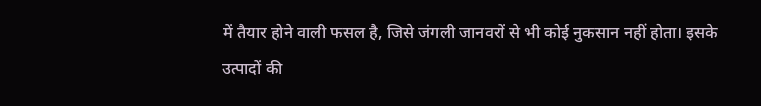में तैयार होने वाली फसल है, जिसे जंगली जानवरों से भी कोई नुकसान नहीं होता। इसके उत्पादों की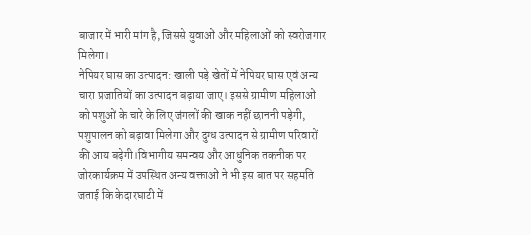बाजार में भारी मांग है, जिससे युवाओं और महिलाओं को स्वरोजगार मिलेगा।
नेपियर घास का उत्पादन: खाली पड़े खेतों में नेपियर घास एवं अन्य चारा प्रजातियों का उत्पादन बढ़ाया जाए। इससे ग्रामीण महिलाओं को पशुओं के चारे के लिए जंगलों की खाक नहीं छाननी पड़ेगी, पशुपालन को बढ़ावा मिलेगा और दुग्ध उत्पादन से ग्रामीण परिवारों की आय बढ़ेगी।विभागीय समन्वय और आधुनिक तकनीक पर जोरकार्यक्रम में उपस्थित अन्य वक्ताओं ने भी इस बात पर सहमति जताई कि केदारघाटी में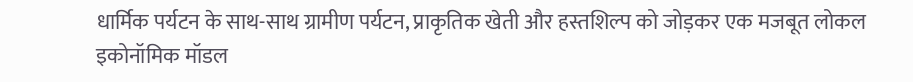धार्मिक पर्यटन के साथ-साथ ग्रामीण पर्यटन, प्राकृतिक खेती और हस्तशिल्प को जोड़कर एक मजबूत लोकल इकोनॉमिक मॉडल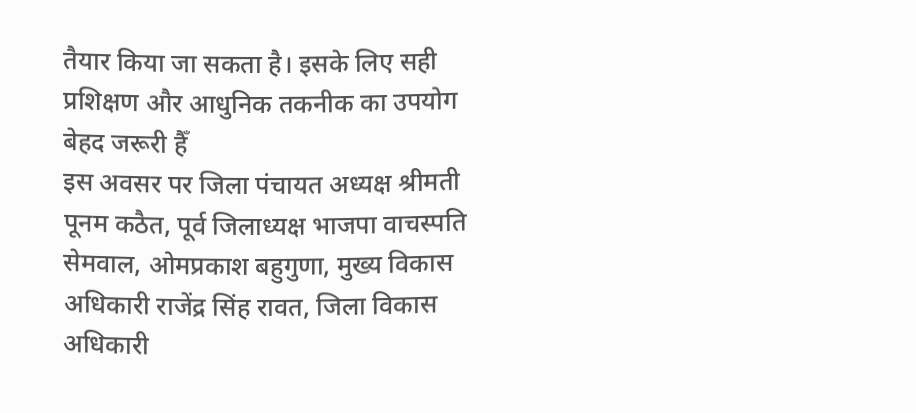तैयार किया जा सकता है। इसके लिए सही प्रशिक्षण और आधुनिक तकनीक का उपयोग बेहद जरूरी हैँ
इस अवसर पर जिला पंचायत अध्यक्ष श्रीमती पूनम कठैत, पूर्व जिलाध्यक्ष भाजपा वाचस्पति सेमवाल, ओमप्रकाश बहुगुणा, मुख्य विकास अधिकारी राजेंद्र सिंह रावत, जिला विकास अधिकारी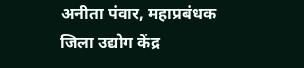अनीता पंवार, महाप्रबंधक जिला उद्योग केंद्र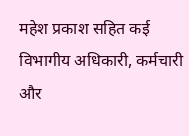महेश प्रकाश सहित कई विभागीय अधिकारी, कर्मचारी और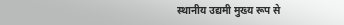स्थानीय उद्यमी मुख्य रूप से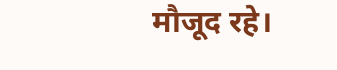मौजूद रहे।